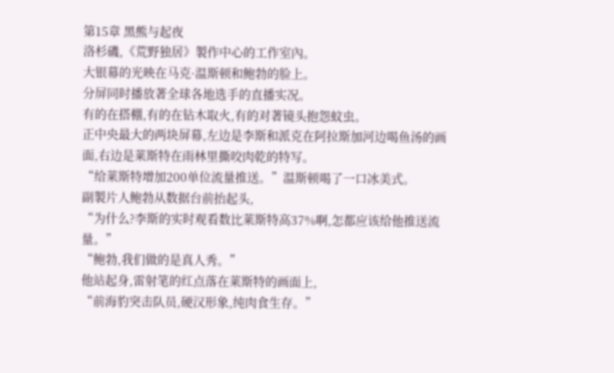第15章 黑熊与起夜
洛杉磯,《荒野独居》製作中心的工作室內。
大银幕的光映在马克·温斯顿和鲍勃的脸上。
分屏同时播放著全球各地选手的直播实况。
有的在搭棚,有的在钻木取火,有的对著镜头抱怨蚊虫。
正中央最大的两块屏幕,左边是李斯和派克在阿拉斯加河边喝鱼汤的画面,右边是莱斯特在雨林里撕咬肉乾的特写。
“给莱斯特增加200单位流量推送。”温斯顿喝了一口冰美式。
副製片人鲍勃从数据台前抬起头,
“为什么?李斯的实时观看数比莱斯特高37%啊,怎都应该给他推送流量。”
“鲍勃,我们做的是真人秀。”
他站起身,雷射笔的红点落在莱斯特的画面上,
“前海豹突击队员,硬汉形象,纯肉食生存。”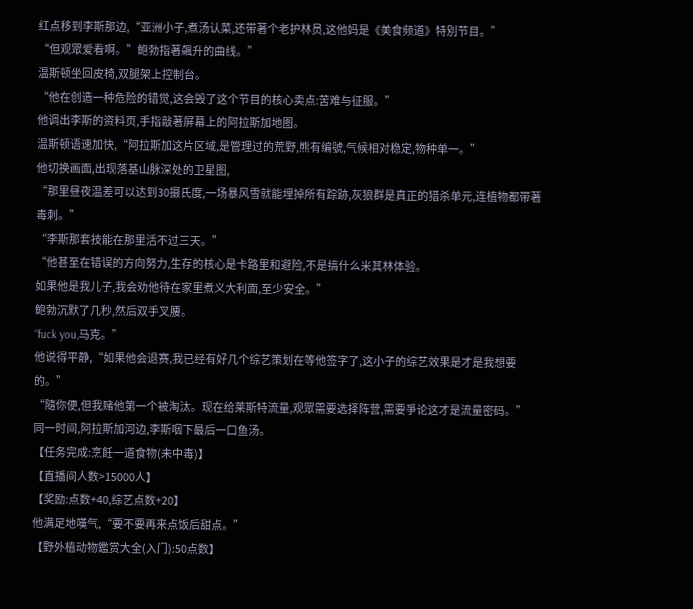红点移到李斯那边,“亚洲小子,煮汤认菜,还带著个老护林员,这他妈是《美食频道》特別节目。”
“但观眾爱看啊。”鲍勃指著飆升的曲线。”
温斯顿坐回皮椅,双腿架上控制台。
“他在创造一种危险的错觉,这会毁了这个节目的核心卖点:苦难与征服。”
他调出李斯的资料页,手指敲著屏幕上的阿拉斯加地图。
温斯顿语速加快,“阿拉斯加这片区域,是管理过的荒野,熊有编號,气候相对稳定,物种单一。”
他切换画面,出现落基山脉深处的卫星图,
“那里昼夜温差可以达到30摄氏度,一场暴风雪就能埋掉所有踪跡,灰狼群是真正的猎杀单元,连植物都带著毒刺。”
“李斯那套技能在那里活不过三天。”
“他甚至在错误的方向努力,生存的核心是卡路里和避险,不是搞什么米其林体验。
如果他是我儿子,我会劝他待在家里煮义大利面,至少安全。”
鲍勃沉默了几秒,然后双手叉腰。
“fuck you,马克。”
他说得平静,“如果他会退赛,我已经有好几个综艺策划在等他签字了,这小子的综艺效果是才是我想要的。”
“隨你便,但我赌他第一个被淘汰。现在给莱斯特流量,观眾需要选择阵营,需要爭论这才是流量密码。”
同一时间,阿拉斯加河边,李斯咽下最后一口鱼汤。
【任务完成:烹飪一道食物(未中毒)】
【直播间人数>15000人】
【奖励:点数+40,综艺点数+20】
他满足地嘆气,“要不要再来点饭后甜点。”
【野外植动物鑑赏大全(入门):50点数】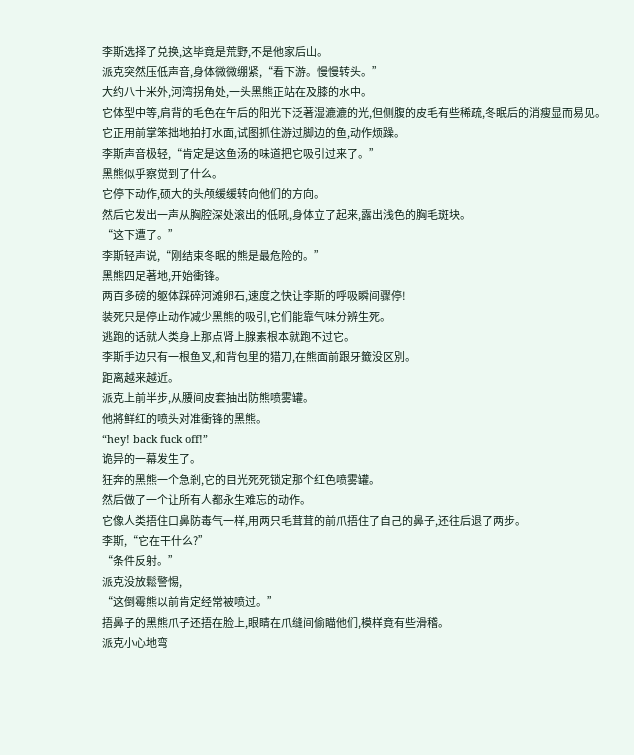李斯选择了兑换,这毕竟是荒野,不是他家后山。
派克突然压低声音,身体微微绷紧,“看下游。慢慢转头。”
大约八十米外,河湾拐角处,一头黑熊正站在及膝的水中。
它体型中等,肩背的毛色在午后的阳光下泛著湿漉漉的光,但侧腹的皮毛有些稀疏,冬眠后的消瘦显而易见。
它正用前掌笨拙地拍打水面,试图抓住游过脚边的鱼,动作烦躁。
李斯声音极轻,“肯定是这鱼汤的味道把它吸引过来了。”
黑熊似乎察觉到了什么。
它停下动作,硕大的头颅缓缓转向他们的方向。
然后它发出一声从胸腔深处滚出的低吼,身体立了起来,露出浅色的胸毛斑块。
“这下遭了。”
李斯轻声说,“刚结束冬眠的熊是最危险的。”
黑熊四足著地,开始衝锋。
两百多磅的躯体踩碎河滩卵石,速度之快让李斯的呼吸瞬间骤停!
装死只是停止动作减少黑熊的吸引,它们能靠气味分辨生死。
逃跑的话就人类身上那点肾上腺素根本就跑不过它。
李斯手边只有一根鱼叉,和背包里的猎刀,在熊面前跟牙籤没区別。
距离越来越近。
派克上前半步,从腰间皮套抽出防熊喷雾罐。
他將鲜红的喷头对准衝锋的黑熊。
“hey! back fuck off!”
诡异的一幕发生了。
狂奔的黑熊一个急剎,它的目光死死锁定那个红色喷雾罐。
然后做了一个让所有人都永生难忘的动作。
它像人类捂住口鼻防毒气一样,用两只毛茸茸的前爪捂住了自己的鼻子,还往后退了两步。
李斯,“它在干什么?”
“条件反射。”
派克没放鬆警惕,
“这倒霉熊以前肯定经常被喷过。”
捂鼻子的黑熊爪子还捂在脸上,眼睛在爪缝间偷瞄他们,模样竟有些滑稽。
派克小心地弯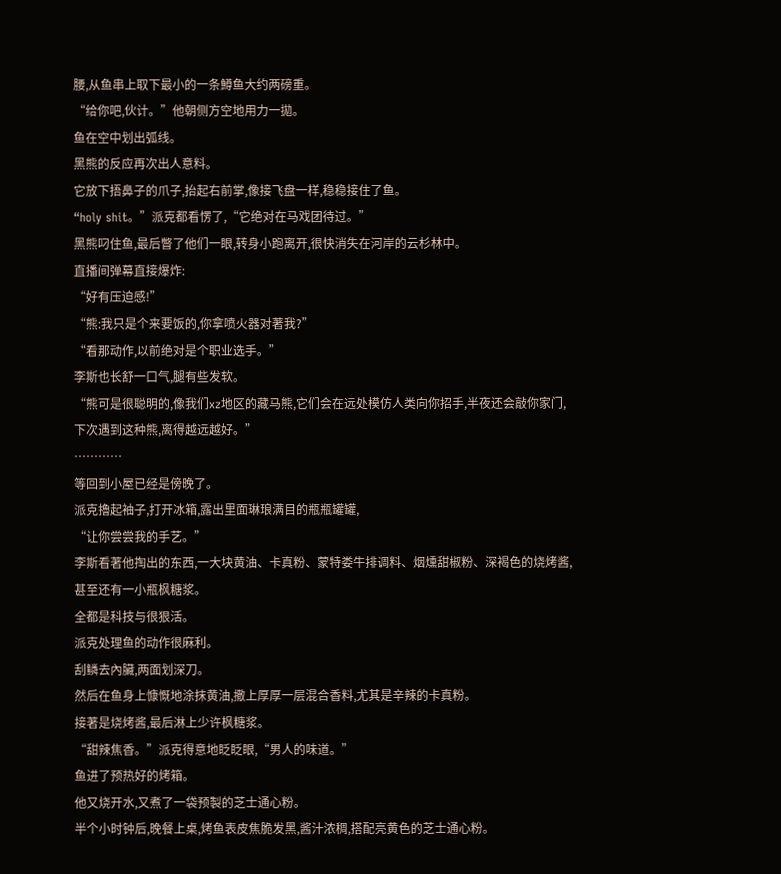腰,从鱼串上取下最小的一条鱒鱼大约两磅重。
“给你吧,伙计。”他朝侧方空地用力一拋。
鱼在空中划出弧线。
黑熊的反应再次出人意料。
它放下捂鼻子的爪子,抬起右前掌,像接飞盘一样,稳稳接住了鱼。
“holy shit。”派克都看愣了,“它绝对在马戏团待过。”
黑熊叼住鱼,最后瞥了他们一眼,转身小跑离开,很快消失在河岸的云杉林中。
直播间弹幕直接爆炸:
“好有压迫感!”
“熊:我只是个来要饭的,你拿喷火器对著我?”
“看那动作,以前绝对是个职业选手。”
李斯也长舒一口气,腿有些发软。
“熊可是很聪明的,像我们xz地区的藏马熊,它们会在远处模仿人类向你招手,半夜还会敲你家门,下次遇到这种熊,离得越远越好。”
…………
等回到小屋已经是傍晚了。
派克擼起袖子,打开冰箱,露出里面琳琅满目的瓶瓶罐罐,
“让你尝尝我的手艺。”
李斯看著他掏出的东西,一大块黄油、卡真粉、蒙特娄牛排调料、烟燻甜椒粉、深褐色的烧烤酱,甚至还有一小瓶枫糖浆。
全都是科技与很狠活。
派克处理鱼的动作很麻利。
刮鳞去內臟,两面划深刀。
然后在鱼身上慷慨地涂抹黄油,撒上厚厚一层混合香料,尤其是辛辣的卡真粉。
接著是烧烤酱,最后淋上少许枫糖浆。
“甜辣焦香。”派克得意地眨眨眼,“男人的味道。”
鱼进了预热好的烤箱。
他又烧开水,又煮了一袋预製的芝士通心粉。
半个小时钟后,晚餐上桌,烤鱼表皮焦脆发黑,酱汁浓稠,搭配亮黄色的芝士通心粉。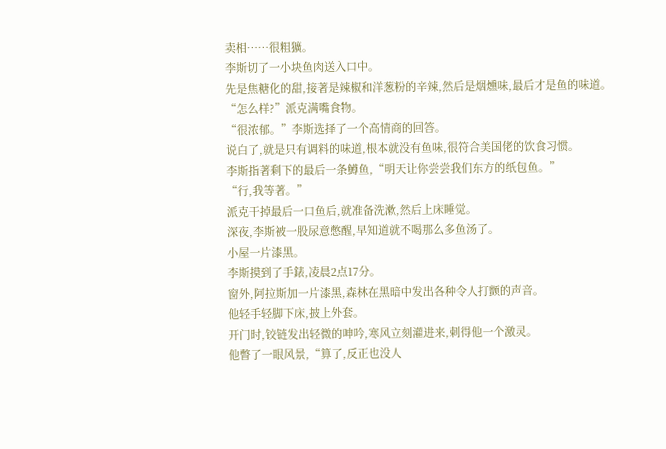卖相……很粗獷。
李斯切了一小块鱼肉送入口中。
先是焦糖化的甜,接著是辣椒和洋葱粉的辛辣,然后是烟燻味,最后才是鱼的味道。
“怎么样?”派克满嘴食物。
“很浓郁。”李斯选择了一个高情商的回答。
说白了,就是只有调料的味道,根本就没有鱼味,很符合美国佬的饮食习惯。
李斯指著剩下的最后一条鱒鱼,“明天让你尝尝我们东方的纸包鱼。”
“行,我等著。”
派克干掉最后一口鱼后,就准备洗漱,然后上床睡觉。
深夜,李斯被一股尿意憋醒,早知道就不喝那么多鱼汤了。
小屋一片漆黑。
李斯摸到了手錶,凌晨2点17分。
窗外,阿拉斯加一片漆黑,森林在黑暗中发出各种令人打颤的声音。
他轻手轻脚下床,披上外套。
开门时,铰链发出轻微的呻吟,寒风立刻灌进来,刺得他一个激灵。
他瞥了一眼风景,“算了,反正也没人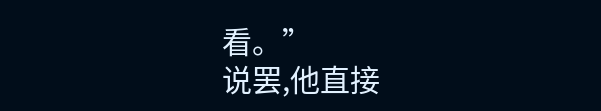看。”
说罢,他直接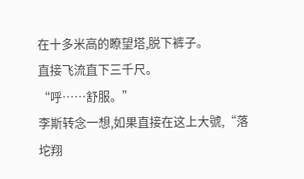在十多米高的瞭望塔,脱下裤子。
直接飞流直下三千尺。
“呼……舒服。”
李斯转念一想,如果直接在这上大號,“落坨翔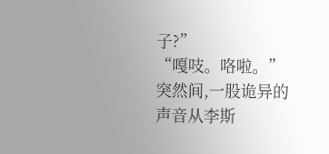子?”
“嘎吱。咯啦。”
突然间,一股诡异的声音从李斯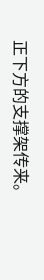正下方的支撑架传来。